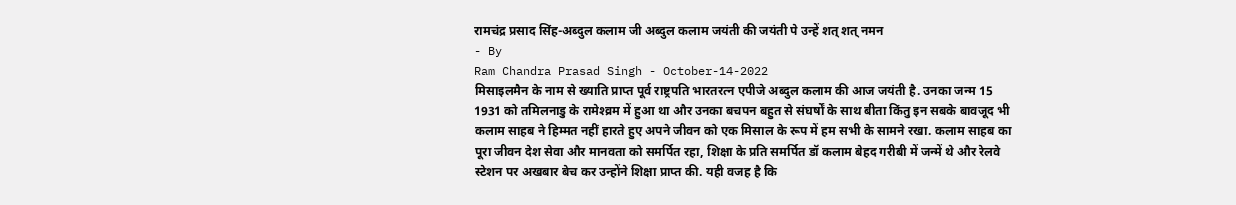रामचंद्र प्रसाद सिंह-अब्दुल कलाम जी अब्दुल कलाम जयंती की जयंती पे उन्हें शत् शत् नमन
- By
Ram Chandra Prasad Singh - October-14-2022
मिसाइलमैन के नाम से ख्याति प्राप्त पूर्व राष्ट्रपति भारतरत्न एपीजे अब्दुल कलाम की आज जयंती है. उनका जन्म 15 1931 को तमिलनाडु के रामेश्व्रम में हुआ था और उनका बचपन बहुत से संघर्षों के साथ बीता किंतु इन सबके बावजूद भी कलाम साहब ने हिम्मत नहीं हारते हुए अपने जीवन को एक मिसाल के रूप में हम सभी के सामने रखा. कलाम साहब का पूरा जीवन देश सेवा और मानवता को समर्पित रहा, शिक्षा के प्रति समर्पित डॉ कलाम बेहद गरीबी में जन्में थे और रेलवे स्टेशन पर अखबार बेच कर उन्होंने शिक्षा प्राप्त की. यही वजह है कि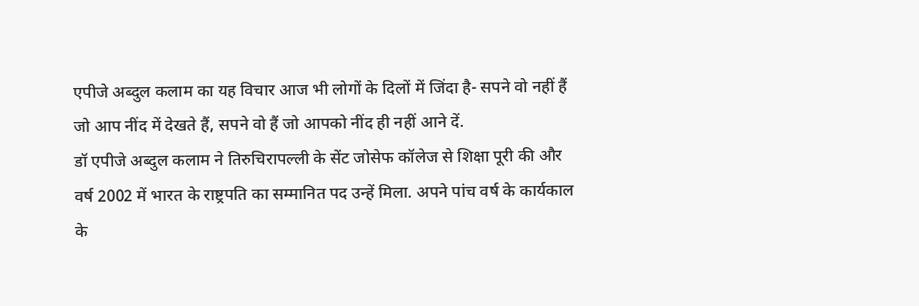एपीजे अब्दुल कलाम का यह विचार आज भी लोगों के दिलों में जिंदा है- सपने वो नहीं हैं जो आप नींद में देखते हैं, सपने वो हैं जो आपको नींद ही नहीं आने दें.
डॉ एपीजे अब्दुल कलाम ने तिरुचिरापल्ली के सेंट जोसेफ कॉलेज से शिक्षा पूरी की और वर्ष 2002 में भारत के राष्ट्रपति का सम्मानित पद उन्हें मिला. अपने पांच वर्ष के कार्यकाल के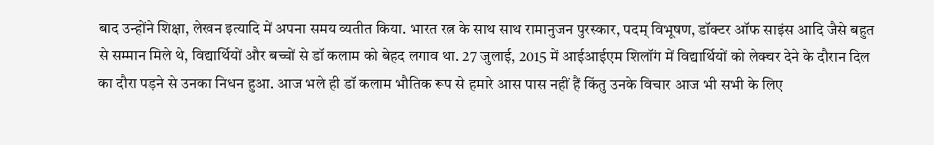बाद उन्होंने शिक्षा, लेखन इत्यादि में अपना समय व्यतीत किया. भारत रत्न के साथ साथ रामानुजन पुरस्कार, पदम् विभूषण, डॉक्टर ऑफ साइंस आदि जैसे बहुत से सम्मान मिले थे, विद्यार्थियों और बच्चों से डॉ कलाम को बेहद लगाव था. 27 जुलाई, 2015 में आईआईएम शिलॉंग में विद्यार्थियों को लेक्चर देने के दौरान दिल का दौरा पड़ने से उनका निधन हुआ. आज भले ही डॉ कलाम भौतिक रूप से हमारे आस पास नहीं हैं किंतु उनके विचार आज भी सभी के लिए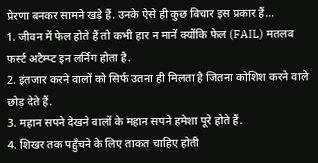प्रेरणा बनकर सामने खड़े हैं. उनके ऐसे ही कुछ विचार इस प्रकार हैं...
1. जीवन में फेल होते हैं तो कभी हार न मानें क्योंकि फेल (FAIL) मतलब फर्स्ट अटैम्प्ट इन लर्निंग होता है.
2. इंतजार करने वालों को सिर्फ उतना ही मिलता है जितना कोशिश करने वाले छोड़ देते हैं.
3. महान सपने देखने वालों के महान सपने हमेशा पूरे होते हैं.
4. शिखर तक पहुँचने के लिए ताकत चाहिए होती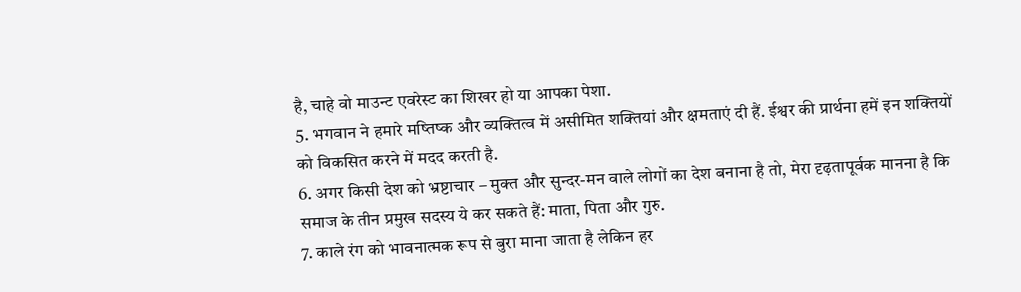है, चाहे वो माउन्ट एवरेस्ट का शिखर हो या आपका पेशा.
5. भगवान ने हमारे मष्तिष्क और व्यक्तित्व में असीमित शक्तियां और क्षमताएं दी हैं. ईश्वर की प्रार्थना हमें इन शक्तियों को विकसित करने में मदद करती है.
6. अगर किसी देश को भ्रष्टाचार – मुक्त और सुन्दर-मन वाले लोगों का देश बनाना है तो, मेरा दृढ़तापूर्वक मानना है कि समाज के तीन प्रमुख सदस्य ये कर सकते हैं: माता, पिता और गुरु.
7. काले रंग को भावनात्मक रूप से बुरा माना जाता है लेकिन हर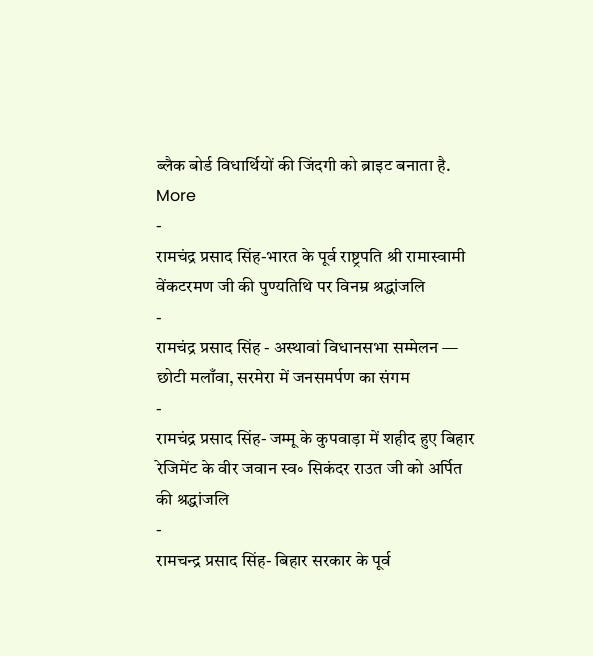ब्लैक बोर्ड विधार्थियों की जिंदगी को ब्राइट बनाता है.
More
-
रामचंद्र प्रसाद सिंह-भारत के पूर्व राष्ट्रपति श्री रामास्वामी वेंकटरमण जी की पुण्यतिथि पर विनम्र श्रद्धांजलि
-
रामचंद्र प्रसाद सिंह - अस्थावां विधानसभा सम्मेलन — छोटी मलाँवा, सरमेरा में जनसमर्पण का संगम
-
रामचंद्र प्रसाद सिंह- जम्मू के कुपवाड़ा में शहीद हुए बिहार रेजिमेंट के वीर जवान स्व॰ सिकंदर राउत जी को अर्पित की श्रद्धांजलि
-
रामचन्द्र प्रसाद सिंह- बिहार सरकार के पूर्व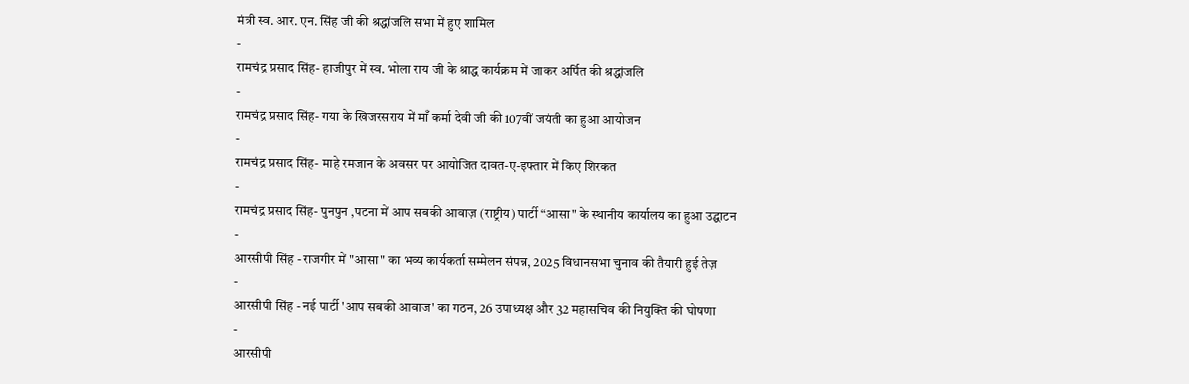मंत्री स्व. आर. एन. सिंह जी की श्रद्धांजलि सभा में हुए शामिल
-
रामचंद्र प्रसाद सिंह- हाजीपुर में स्व. भोला राय जी के श्राद्ध कार्यक्रम में जाकर अर्पित की श्रद्धांजलि
-
रामचंद्र प्रसाद सिंह- गया के खिजरसराय में माँ कर्मा देवी जी की 107वीं जयंती का हुआ आयोजन
-
रामचंद्र प्रसाद सिंह- माहे रमजान के अवसर पर आयोजित दावत-ए-इफ्तार में किए शिरकत
-
रामचंद्र प्रसाद सिंह- पुनपुन ,पटना में आप सबकी आवाज़ (राष्ट्रीय) पार्टी “आसा" के स्थानीय कार्यालय का हुआ उद्घाटन
-
आरसीपी सिंह - राजगीर में "आसा" का भव्य कार्यकर्ता सम्मेलन संपन्न, 2025 विधानसभा चुनाव की तैयारी हुई तेज़
-
आरसीपी सिंह - नई पार्टी 'आप सबकी आवाज' का गठन, 26 उपाध्यक्ष और 32 महासचिव की नियुक्ति की घोषणा
-
आरसीपी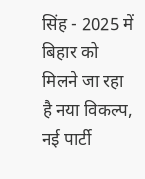सिंह - 2025 में बिहार को मिलने जा रहा है नया विकल्प, नई पार्टी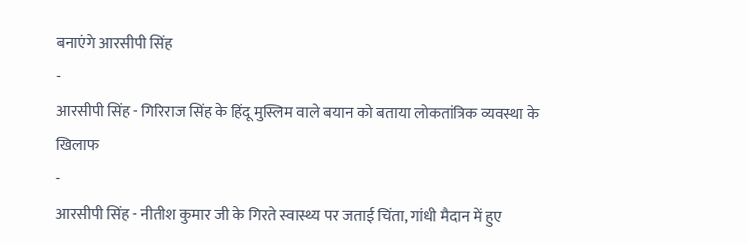बनाएंगे आरसीपी सिंह
-
आरसीपी सिंह - गिरिराज सिंह के हिंदू मुस्लिम वाले बयान को बताया लोकतांत्रिक व्यवस्था के खिलाफ
-
आरसीपी सिंह - नीतीश कुमार जी के गिरते स्वास्थ्य पर जताई चिंता, गांधी मैदान में हुए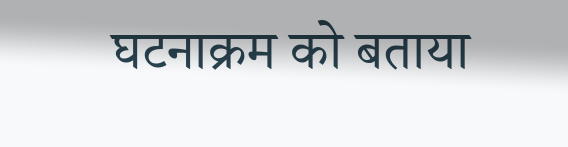घटनाक्रम को बताया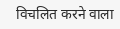विचलित करने वाला